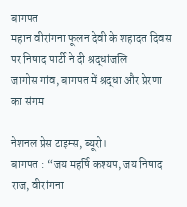बागपत
महान वीरांगना फूलन देवी के शहादत दिवस पर निषाद पार्टी ने दी श्रद्धांजलि
जागोस गांव, बागपत में श्रद्धा और प्रेरणा का संगम

नेशनल प्रेस टाइम्स, ब्यूरो।
बागपत : “जय महर्षि कश्यप, जय निषाद राज, वीरांगना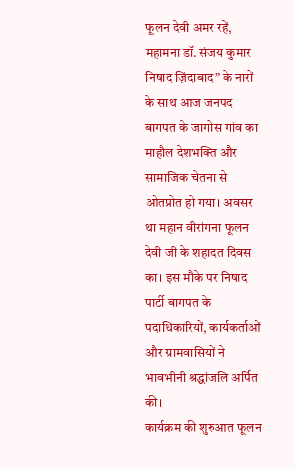फूलन देवी अमर रहें, महामना डॉ. संजय कुमार निषाद ज़िंदाबाद” के नारों के साथ आज जनपद बागपत के जागोस गांव का माहौल देशभक्ति और सामाजिक चेतना से ओतप्रोत हो गया। अवसर था महान वीरांगना फूलन देवी जी के शहादत दिवस का। इस मौके पर निषाद पार्टी बागपत के पदाधिकारियों, कार्यकर्ताओं और ग्रामवासियों ने भावभीनी श्रद्धांजलि अर्पित की।
कार्यक्रम की शुरुआत फूलन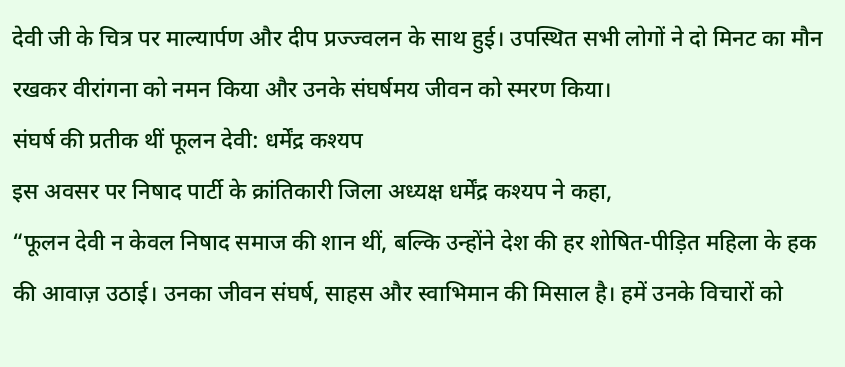देवी जी के चित्र पर माल्यार्पण और दीप प्रज्ज्वलन के साथ हुई। उपस्थित सभी लोगों ने दो मिनट का मौन रखकर वीरांगना को नमन किया और उनके संघर्षमय जीवन को स्मरण किया।
संघर्ष की प्रतीक थीं फूलन देवी: धर्मेंद्र कश्यप
इस अवसर पर निषाद पार्टी के क्रांतिकारी जिला अध्यक्ष धर्मेंद्र कश्यप ने कहा,
“फूलन देवी न केवल निषाद समाज की शान थीं, बल्कि उन्होंने देश की हर शोषित-पीड़ित महिला के हक की आवाज़ उठाई। उनका जीवन संघर्ष, साहस और स्वाभिमान की मिसाल है। हमें उनके विचारों को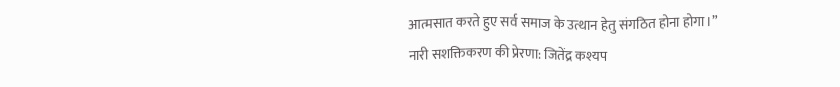आत्मसात करते हुए सर्व समाज के उत्थान हेतु संगठित होना होगा।”
नारी सशक्तिकरण की प्रेरणा: जितेंद्र कश्यप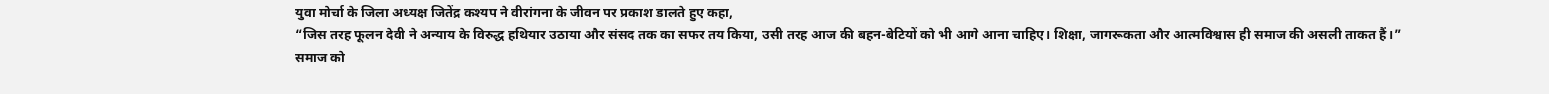युवा मोर्चा के जिला अध्यक्ष जितेंद्र कश्यप ने वीरांगना के जीवन पर प्रकाश डालते हुए कहा,
“जिस तरह फूलन देवी ने अन्याय के विरुद्ध हथियार उठाया और संसद तक का सफर तय किया, उसी तरह आज की बहन-बेटियों को भी आगे आना चाहिए। शिक्षा, जागरूकता और आत्मविश्वास ही समाज की असली ताकत हैं।”
समाज को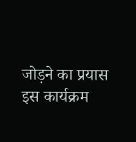जोड़ने का प्रयास
इस कार्यक्रम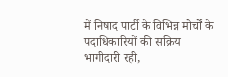में निषाद पार्टी के विभिन्न मोर्चों के पदाधिकारियों की सक्रिय भागीदारी रही,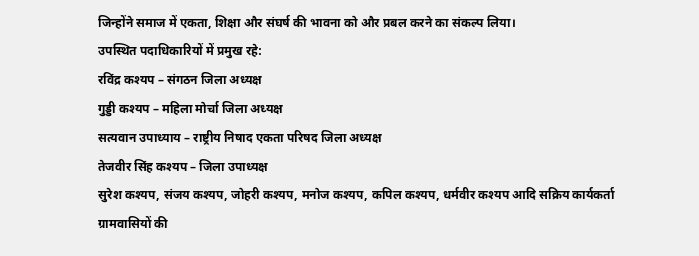जिन्होंने समाज में एकता, शिक्षा और संघर्ष की भावना को और प्रबल करने का संकल्प लिया।
उपस्थित पदाधिकारियों में प्रमुख रहे:
रविंद्र कश्यप – संगठन जिला अध्यक्ष
गुड्डी कश्यप – महिला मोर्चा जिला अध्यक्ष
सत्यवान उपाध्याय – राष्ट्रीय निषाद एकता परिषद जिला अध्यक्ष
तेजवीर सिंह कश्यप – जिला उपाध्यक्ष
सुरेश कश्यप, संजय कश्यप, जोहरी कश्यप, मनोज कश्यप, कपिल कश्यप, धर्मवीर कश्यप आदि सक्रिय कार्यकर्ता
ग्रामवासियों की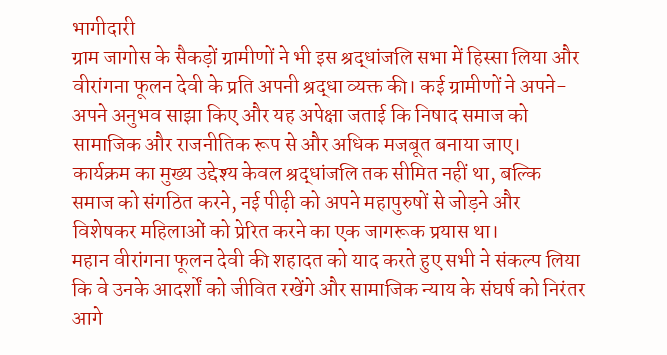भागीदारी
ग्राम जागोस के सैकड़ों ग्रामीणों ने भी इस श्रद्धांजलि सभा में हिस्सा लिया और वीरांगना फूलन देवी के प्रति अपनी श्रद्धा व्यक्त की। कई ग्रामीणों ने अपने-अपने अनुभव साझा किए और यह अपेक्षा जताई कि निषाद समाज को सामाजिक और राजनीतिक रूप से और अधिक मजबूत बनाया जाए।
कार्यक्रम का मुख्य उद्देश्य केवल श्रद्धांजलि तक सीमित नहीं था, बल्कि समाज को संगठित करने, नई पीढ़ी को अपने महापुरुषों से जोड़ने और विशेषकर महिलाओं को प्रेरित करने का एक जागरूक प्रयास था।
महान वीरांगना फूलन देवी की शहादत को याद करते हुए सभी ने संकल्प लिया कि वे उनके आदर्शों को जीवित रखेंगे और सामाजिक न्याय के संघर्ष को निरंतर आगे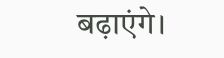बढ़ाएंगे।